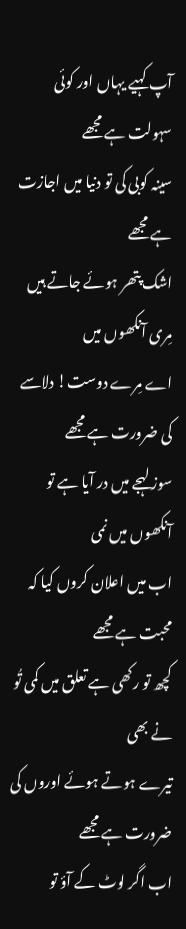آپ کہیے یہاں اور کوئی سہولت ہے مجھے
سینہ کوبی کی تو دنیا میں اجازت ہے مجھے
اشک پتھر ہوئے جاتے ہیں مِری آنکھوں میں
اے مِرے دوست! دلاسے کی ضرورت ہے مجھے
سوز لہجے میں در آیا ہے تو آنکھوں میں نمی
اب میں اعلان کروں کیا کہ محبت ہے مجھے
کچھ تو رکھی ہے تعلق میں کمی تُو نے بھی
تیرے ہوتے ہوئے اوروں کی ضرورت ہے مجھے
اب اگر لوٹ کے آؤ تو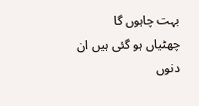بہت چاہوں گا
چھٹیاں ہو گئی ہیں ان دنوں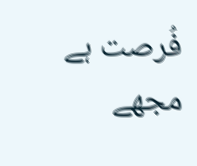فُرصت ہے مجھے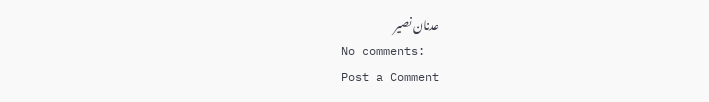عدنان نصیر
No comments:
Post a Comment